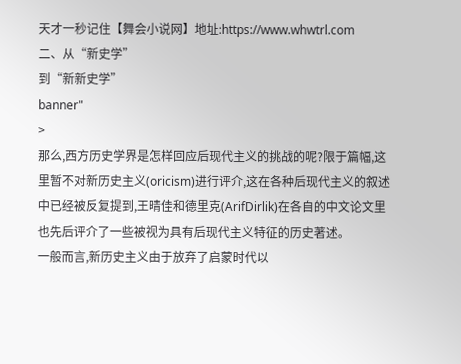天才一秒记住【舞会小说网】地址:https://www.whwtrl.com
二、从“新史学”
到“新新史学”
banner"
>
那么,西方历史学界是怎样回应后现代主义的挑战的呢?限于篇幅,这里暂不对新历史主义(oricism)进行评介,这在各种后现代主义的叙述中已经被反复提到,王晴佳和德里克(ArifDirlik)在各自的中文论文里也先后评介了一些被视为具有后现代主义特征的历史著述。
一般而言,新历史主义由于放弃了启蒙时代以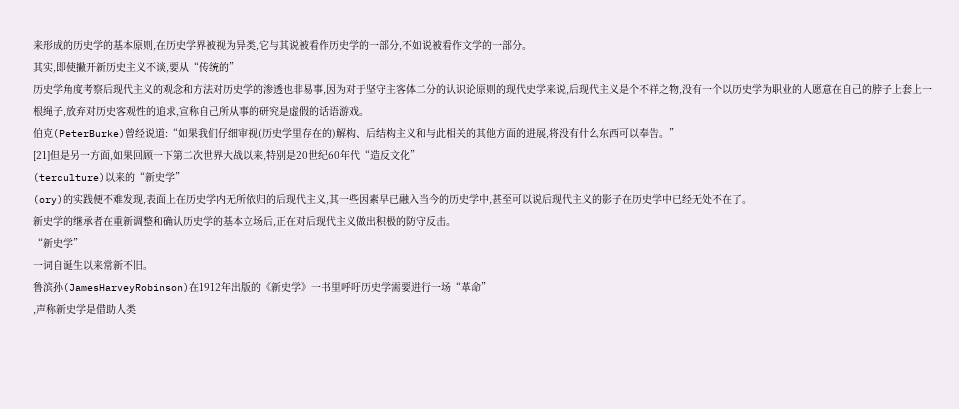来形成的历史学的基本原则,在历史学界被视为异类,它与其说被看作历史学的一部分,不如说被看作文学的一部分。
其实,即使撇开新历史主义不谈,要从“传统的”
历史学角度考察后现代主义的观念和方法对历史学的渗透也非易事,因为对于坚守主客体二分的认识论原则的现代史学来说,后现代主义是个不祥之物,没有一个以历史学为职业的人愿意在自己的脖子上套上一根绳子,放弃对历史客观性的追求,宣称自己所从事的研究是虚假的话语游戏。
伯克(PeterBurke)曾经说道:“如果我们仔细审视(历史学里存在的)解构、后结构主义和与此相关的其他方面的进展,将没有什么东西可以奉告。”
[21]但是另一方面,如果回顾一下第二次世界大战以来,特别是20世纪60年代“造反文化”
(terculture)以来的“新史学”
(ory)的实践便不难发现,表面上在历史学内无所依归的后现代主义,其一些因素早已融入当今的历史学中,甚至可以说后现代主义的影子在历史学中已经无处不在了。
新史学的继承者在重新调整和确认历史学的基本立场后,正在对后现代主义做出积极的防守反击。
“新史学”
一词自诞生以来常新不旧。
鲁滨孙(JamesHarveyRobinson)在1912年出版的《新史学》一书里呼吁历史学需要进行一场“革命”
,声称新史学是借助人类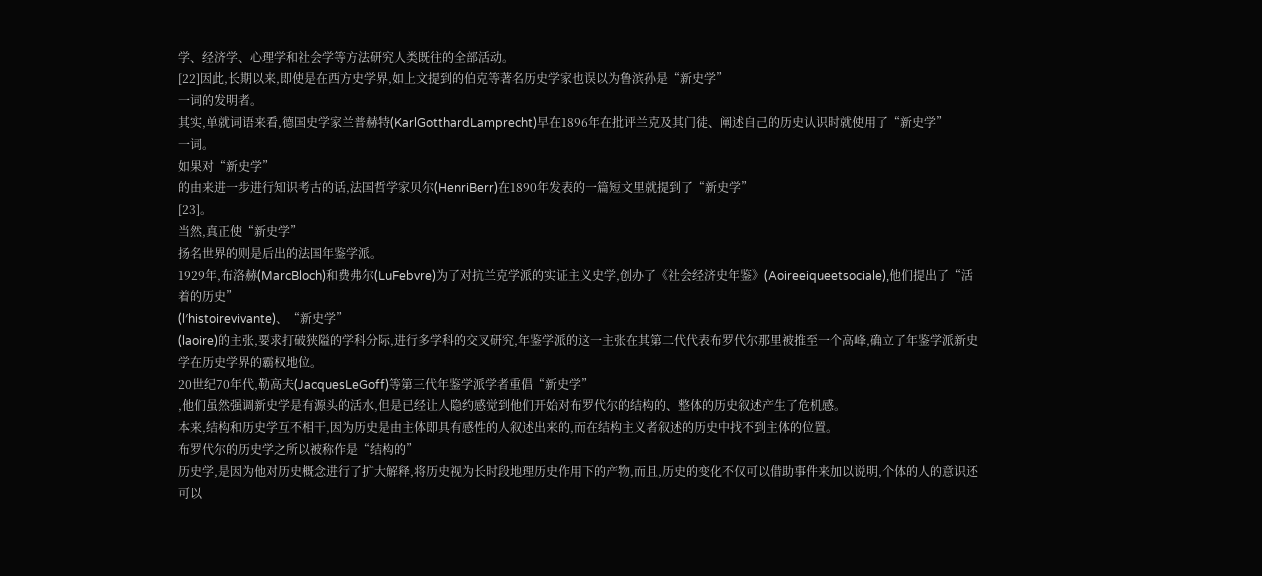学、经济学、心理学和社会学等方法研究人类既往的全部活动。
[22]因此,长期以来,即使是在西方史学界,如上文提到的伯克等著名历史学家也误以为鲁滨孙是“新史学”
一词的发明者。
其实,单就词语来看,德国史学家兰普赫特(KarlGotthardLamprecht)早在1896年在批评兰克及其门徒、阐述自己的历史认识时就使用了“新史学”
一词。
如果对“新史学”
的由来进一步进行知识考古的话,法国哲学家贝尔(HenriBerr)在1890年发表的一篇短文里就提到了“新史学”
[23]。
当然,真正使“新史学”
扬名世界的则是后出的法国年鉴学派。
1929年,布洛赫(MarcBloch)和费弗尔(LuFebvre)为了对抗兰克学派的实证主义史学,创办了《社会经济史年鉴》(Aoireeiqueetsociale),他们提出了“活着的历史”
(l′histoirevivante)、“新史学”
(laoire)的主张,要求打破狭隘的学科分际,进行多学科的交叉研究,年鉴学派的这一主张在其第二代代表布罗代尔那里被推至一个高峰,确立了年鉴学派新史学在历史学界的霸权地位。
20世纪70年代,勒高夫(JacquesLeGoff)等第三代年鉴学派学者重倡“新史学”
,他们虽然强调新史学是有源头的活水,但是已经让人隐约感觉到他们开始对布罗代尔的结构的、整体的历史叙述产生了危机感。
本来,结构和历史学互不相干,因为历史是由主体即具有感性的人叙述出来的,而在结构主义者叙述的历史中找不到主体的位置。
布罗代尔的历史学之所以被称作是“结构的”
历史学,是因为他对历史概念进行了扩大解释,将历史视为长时段地理历史作用下的产物,而且,历史的变化不仅可以借助事件来加以说明,个体的人的意识还可以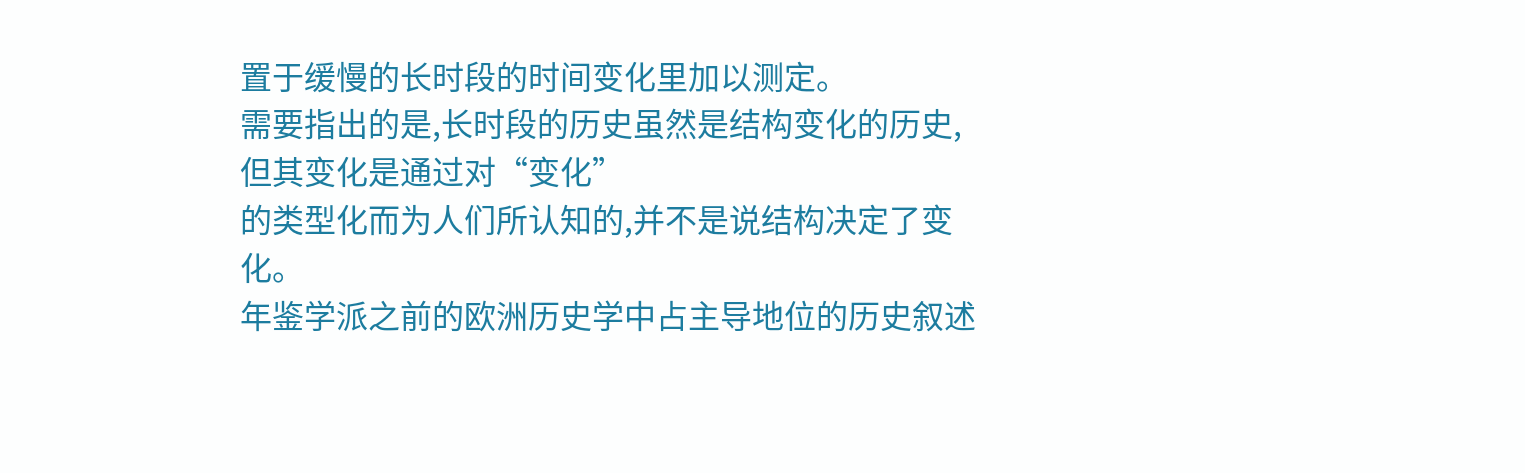置于缓慢的长时段的时间变化里加以测定。
需要指出的是,长时段的历史虽然是结构变化的历史,但其变化是通过对“变化”
的类型化而为人们所认知的,并不是说结构决定了变化。
年鉴学派之前的欧洲历史学中占主导地位的历史叙述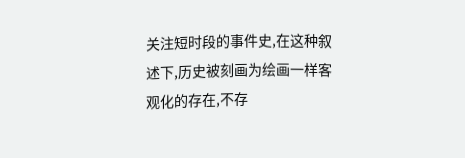关注短时段的事件史,在这种叙述下,历史被刻画为绘画一样客观化的存在,不存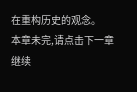在重构历史的观念。
本章未完,请点击下一章继续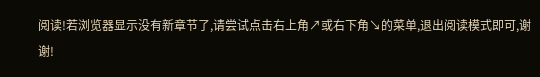阅读!若浏览器显示没有新章节了,请尝试点击右上角↗或右下角↘的菜单,退出阅读模式即可,谢谢!